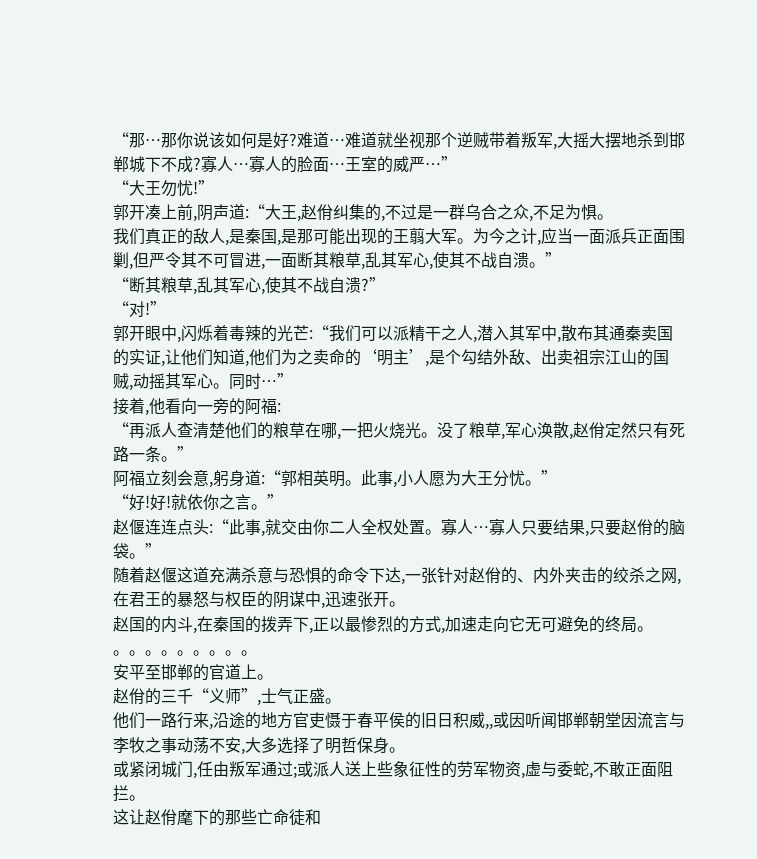“那…那你说该如何是好?难道…难道就坐视那个逆贼带着叛军,大摇大摆地杀到邯郸城下不成?寡人…寡人的脸面…王室的威严…”
“大王勿忧!”
郭开凑上前,阴声道:“大王,赵佾纠集的,不过是一群乌合之众,不足为惧。
我们真正的敌人,是秦国,是那可能出现的王翦大军。为今之计,应当一面派兵正面围剿,但严令其不可冒进,一面断其粮草,乱其军心,使其不战自溃。”
“断其粮草,乱其军心,使其不战自溃?”
“对!”
郭开眼中,闪烁着毒辣的光芒:“我们可以派精干之人,潜入其军中,散布其通秦卖国的实证,让他们知道,他们为之卖命的‘明主’,是个勾结外敌、出卖祖宗江山的国贼,动摇其军心。同时…”
接着,他看向一旁的阿福:
“再派人查清楚他们的粮草在哪,一把火烧光。没了粮草,军心涣散,赵佾定然只有死路一条。”
阿福立刻会意,躬身道:“郭相英明。此事,小人愿为大王分忧。”
“好!好!就依你之言。”
赵偃连连点头:“此事,就交由你二人全权处置。寡人…寡人只要结果,只要赵佾的脑袋。”
随着赵偃这道充满杀意与恐惧的命令下达,一张针对赵佾的、内外夹击的绞杀之网,在君王的暴怒与权臣的阴谋中,迅速张开。
赵国的内斗,在秦国的拨弄下,正以最惨烈的方式,加速走向它无可避免的终局。
。。。。。。。。。
安平至邯郸的官道上。
赵佾的三千“义师”,士气正盛。
他们一路行来,沿途的地方官吏慑于春平侯的旧日积威,,或因听闻邯郸朝堂因流言与李牧之事动荡不安,大多选择了明哲保身。
或紧闭城门,任由叛军通过;或派人送上些象征性的劳军物资,虚与委蛇,不敢正面阻拦。
这让赵佾麾下的那些亡命徒和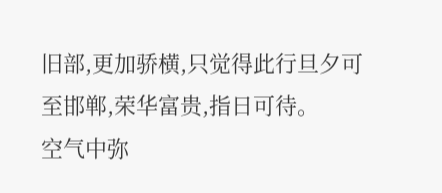旧部,更加骄横,只觉得此行旦夕可至邯郸,荣华富贵,指日可待。
空气中弥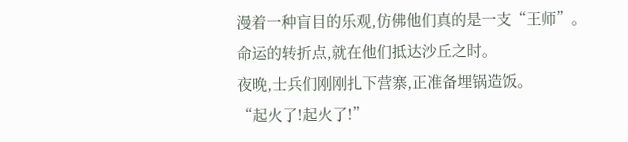漫着一种盲目的乐观,仿佛他们真的是一支“王师”。
命运的转折点,就在他们抵达沙丘之时。
夜晚,士兵们刚刚扎下营寨,正准备埋锅造饭。
“起火了!起火了!”